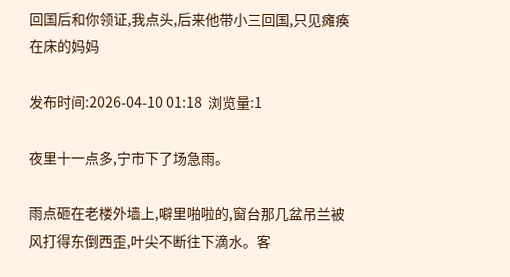回国后和你领证,我点头,后来他带小三回国,只见瘫痪在床的妈妈

发布时间:2026-04-10 01:18  浏览量:1

夜里十一点多,宁市下了场急雨。

雨点砸在老楼外墙上,噼里啪啦的,窗台那几盆吊兰被风打得东倒西歪,叶尖不断往下滴水。客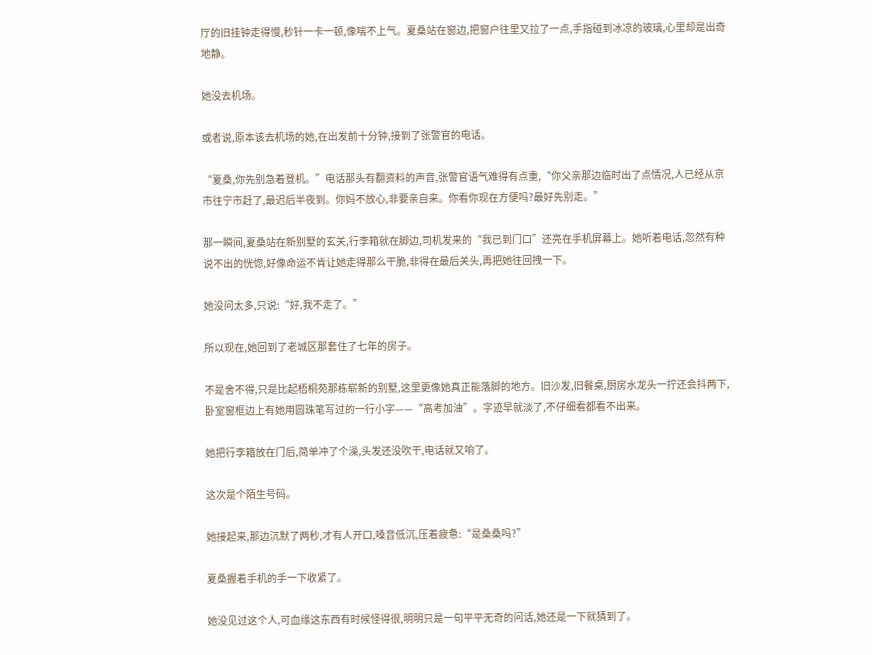厅的旧挂钟走得慢,秒针一卡一顿,像喘不上气。夏桑站在窗边,把窗户往里又拉了一点,手指碰到冰凉的玻璃,心里却是出奇地静。

她没去机场。

或者说,原本该去机场的她,在出发前十分钟,接到了张警官的电话。

“夏桑,你先别急着登机。”电话那头有翻资料的声音,张警官语气难得有点重,“你父亲那边临时出了点情况,人已经从京市往宁市赶了,最迟后半夜到。你妈不放心,非要亲自来。你看你现在方便吗?最好先别走。”

那一瞬间,夏桑站在新别墅的玄关,行李箱就在脚边,司机发来的“我已到门口”还亮在手机屏幕上。她听着电话,忽然有种说不出的恍惚,好像命运不肯让她走得那么干脆,非得在最后关头,再把她往回拽一下。

她没问太多,只说:“好,我不走了。”

所以现在,她回到了老城区那套住了七年的房子。

不是舍不得,只是比起梧桐苑那栋崭新的别墅,这里更像她真正能落脚的地方。旧沙发,旧餐桌,厨房水龙头一拧还会抖两下,卧室窗框边上有她用圆珠笔写过的一行小字——“高考加油”。字迹早就淡了,不仔细看都看不出来。

她把行李箱放在门后,简单冲了个澡,头发还没吹干,电话就又响了。

这次是个陌生号码。

她接起来,那边沉默了两秒,才有人开口,嗓音低沉,压着疲惫:“是桑桑吗?”

夏桑握着手机的手一下收紧了。

她没见过这个人,可血缘这东西有时候怪得很,明明只是一句平平无奇的问话,她还是一下就猜到了。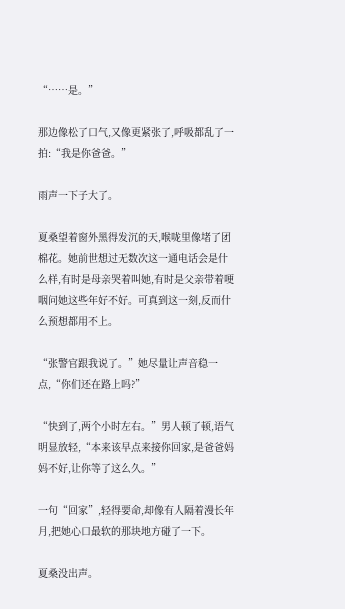“……是。”

那边像松了口气,又像更紧张了,呼吸都乱了一拍:“我是你爸爸。”

雨声一下子大了。

夏桑望着窗外黑得发沉的天,喉咙里像堵了团棉花。她前世想过无数次这一通电话会是什么样,有时是母亲哭着叫她,有时是父亲带着哽咽问她这些年好不好。可真到这一刻,反而什么预想都用不上。

“张警官跟我说了。”她尽量让声音稳一点,“你们还在路上吗?”

“快到了,两个小时左右。”男人顿了顿,语气明显放轻,“本来该早点来接你回家,是爸爸妈妈不好,让你等了这么久。”

一句“回家”,轻得要命,却像有人隔着漫长年月,把她心口最软的那块地方碰了一下。

夏桑没出声。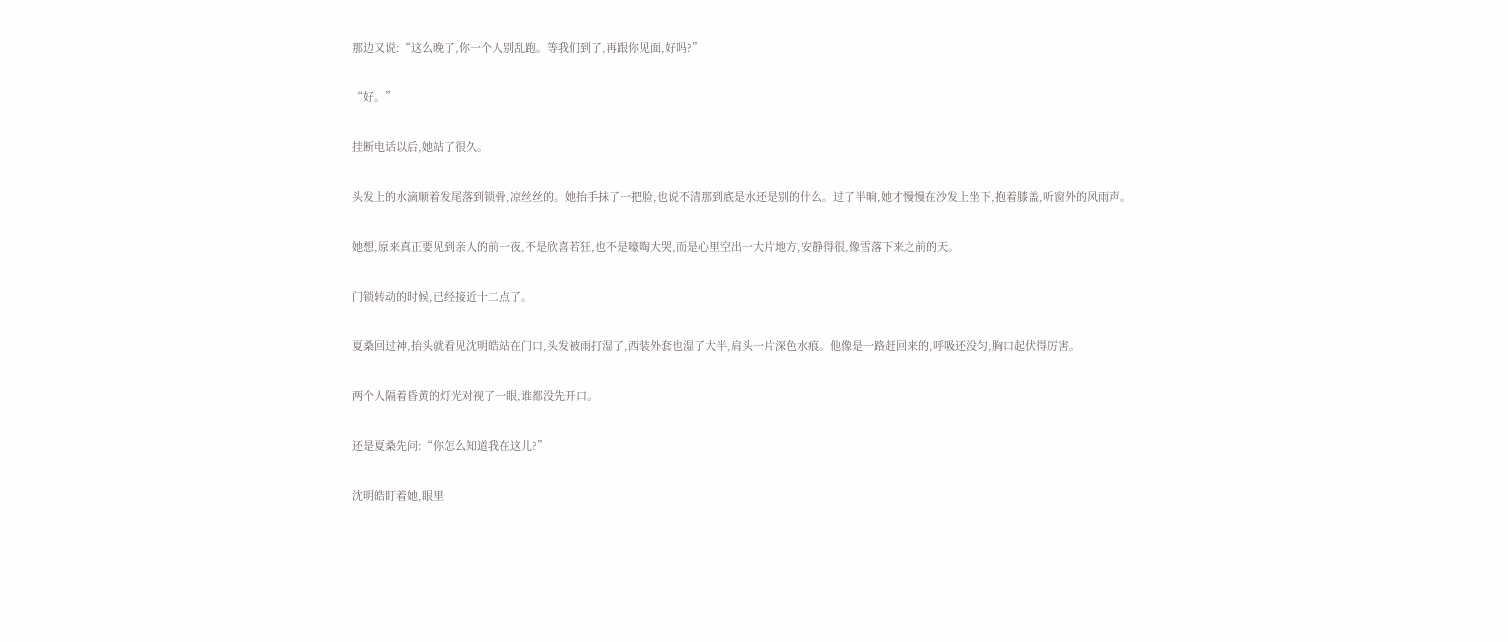那边又说:“这么晚了,你一个人别乱跑。等我们到了,再跟你见面,好吗?”

“好。”

挂断电话以后,她站了很久。

头发上的水滴顺着发尾落到锁骨,凉丝丝的。她抬手抹了一把脸,也说不清那到底是水还是别的什么。过了半晌,她才慢慢在沙发上坐下,抱着膝盖,听窗外的风雨声。

她想,原来真正要见到亲人的前一夜,不是欣喜若狂,也不是嚎啕大哭,而是心里空出一大片地方,安静得很,像雪落下来之前的天。

门锁转动的时候,已经接近十二点了。

夏桑回过神,抬头就看见沈明皓站在门口,头发被雨打湿了,西装外套也湿了大半,肩头一片深色水痕。他像是一路赶回来的,呼吸还没匀,胸口起伏得厉害。

两个人隔着昏黄的灯光对视了一眼,谁都没先开口。

还是夏桑先问:“你怎么知道我在这儿?”

沈明皓盯着她,眼里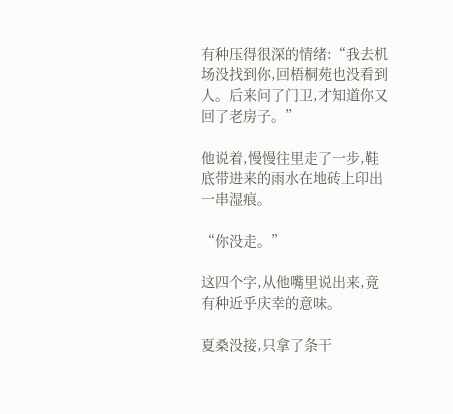有种压得很深的情绪:“我去机场没找到你,回梧桐苑也没看到人。后来问了门卫,才知道你又回了老房子。”

他说着,慢慢往里走了一步,鞋底带进来的雨水在地砖上印出一串湿痕。

“你没走。”

这四个字,从他嘴里说出来,竟有种近乎庆幸的意味。

夏桑没接,只拿了条干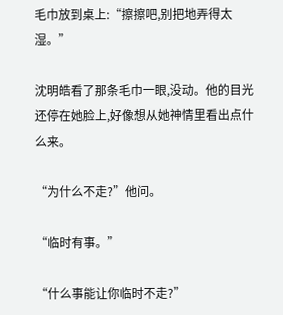毛巾放到桌上:“擦擦吧,别把地弄得太湿。”

沈明皓看了那条毛巾一眼,没动。他的目光还停在她脸上,好像想从她神情里看出点什么来。

“为什么不走?”他问。

“临时有事。”

“什么事能让你临时不走?”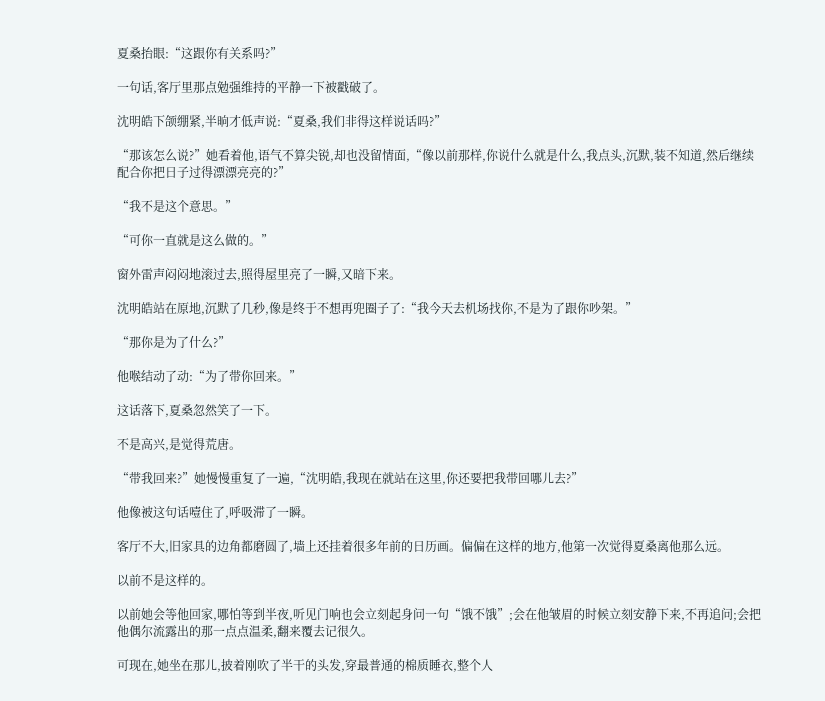夏桑抬眼:“这跟你有关系吗?”

一句话,客厅里那点勉强维持的平静一下被戳破了。

沈明皓下颌绷紧,半晌才低声说:“夏桑,我们非得这样说话吗?”

“那该怎么说?”她看着他,语气不算尖锐,却也没留情面,“像以前那样,你说什么就是什么,我点头,沉默,装不知道,然后继续配合你把日子过得漂漂亮亮的?”

“我不是这个意思。”

“可你一直就是这么做的。”

窗外雷声闷闷地滚过去,照得屋里亮了一瞬,又暗下来。

沈明皓站在原地,沉默了几秒,像是终于不想再兜圈子了:“我今天去机场找你,不是为了跟你吵架。”

“那你是为了什么?”

他喉结动了动:“为了带你回来。”

这话落下,夏桑忽然笑了一下。

不是高兴,是觉得荒唐。

“带我回来?”她慢慢重复了一遍,“沈明皓,我现在就站在这里,你还要把我带回哪儿去?”

他像被这句话噎住了,呼吸滞了一瞬。

客厅不大,旧家具的边角都磨圆了,墙上还挂着很多年前的日历画。偏偏在这样的地方,他第一次觉得夏桑离他那么远。

以前不是这样的。

以前她会等他回家,哪怕等到半夜,听见门响也会立刻起身问一句“饿不饿”;会在他皱眉的时候立刻安静下来,不再追问;会把他偶尔流露出的那一点点温柔,翻来覆去记很久。

可现在,她坐在那儿,披着刚吹了半干的头发,穿最普通的棉质睡衣,整个人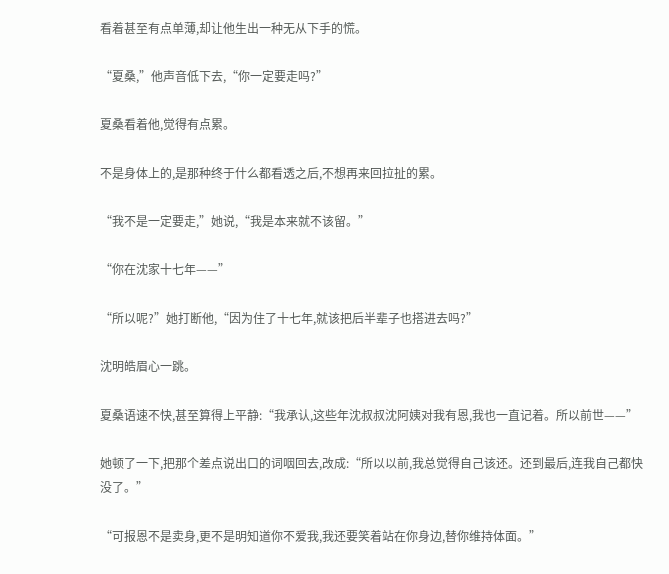看着甚至有点单薄,却让他生出一种无从下手的慌。

“夏桑,”他声音低下去,“你一定要走吗?”

夏桑看着他,觉得有点累。

不是身体上的,是那种终于什么都看透之后,不想再来回拉扯的累。

“我不是一定要走,”她说,“我是本来就不该留。”

“你在沈家十七年——”

“所以呢?”她打断他,“因为住了十七年,就该把后半辈子也搭进去吗?”

沈明皓眉心一跳。

夏桑语速不快,甚至算得上平静:“我承认,这些年沈叔叔沈阿姨对我有恩,我也一直记着。所以前世——”

她顿了一下,把那个差点说出口的词咽回去,改成:“所以以前,我总觉得自己该还。还到最后,连我自己都快没了。”

“可报恩不是卖身,更不是明知道你不爱我,我还要笑着站在你身边,替你维持体面。”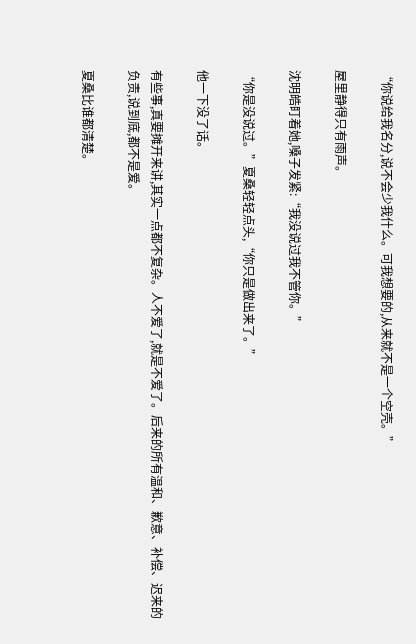“你说给我名分,说不会少我什么。可我想要的,从来就不是一个空壳。”

屋里静得只有雨声。

沈明皓盯着她,嗓子发紧:“我没说过我不管你。”

“你是没说过。”夏桑轻轻点头,“你只是做出来了。”

他一下没了话。

有些事,真要摊开来讲,其实一点都不复杂。人不爱了,就是不爱了。后来的所有温和、歉意、补偿、迟来的负责,说到底,都不是爱。

夏桑比谁都清楚。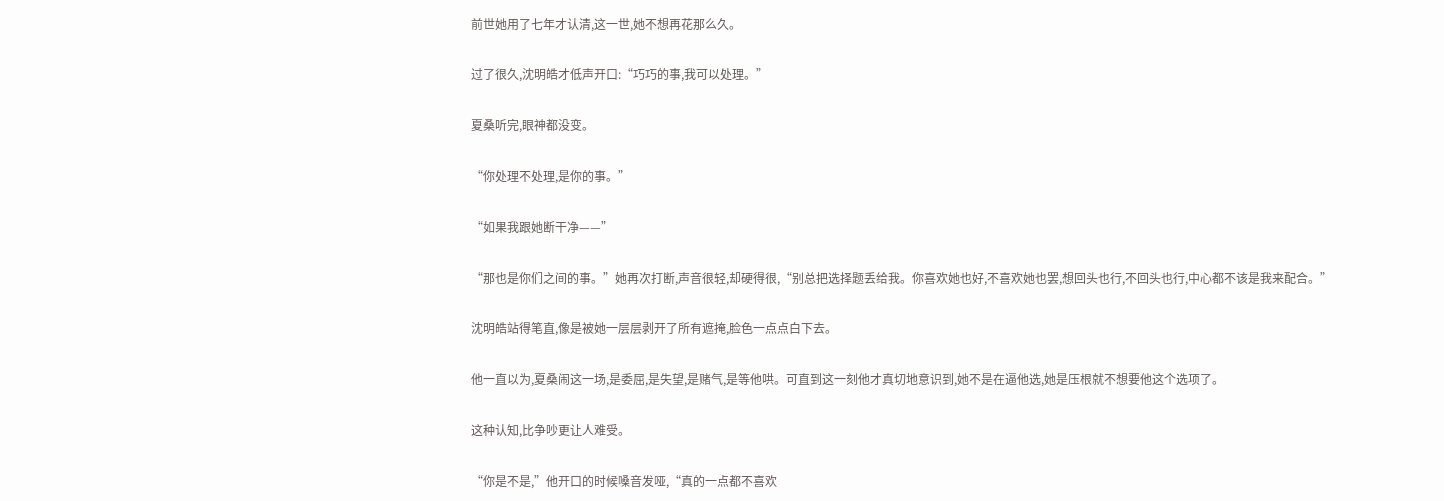前世她用了七年才认清,这一世,她不想再花那么久。

过了很久,沈明皓才低声开口:“巧巧的事,我可以处理。”

夏桑听完,眼神都没变。

“你处理不处理,是你的事。”

“如果我跟她断干净——”

“那也是你们之间的事。”她再次打断,声音很轻,却硬得很,“别总把选择题丢给我。你喜欢她也好,不喜欢她也罢,想回头也行,不回头也行,中心都不该是我来配合。”

沈明皓站得笔直,像是被她一层层剥开了所有遮掩,脸色一点点白下去。

他一直以为,夏桑闹这一场,是委屈,是失望,是赌气,是等他哄。可直到这一刻他才真切地意识到,她不是在逼他选,她是压根就不想要他这个选项了。

这种认知,比争吵更让人难受。

“你是不是,”他开口的时候嗓音发哑,“真的一点都不喜欢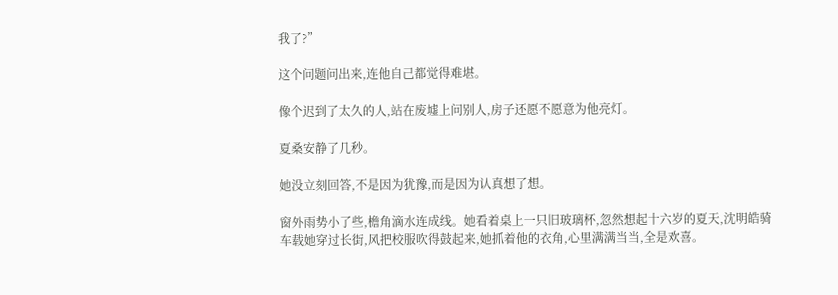我了?”

这个问题问出来,连他自己都觉得难堪。

像个迟到了太久的人,站在废墟上问别人,房子还愿不愿意为他亮灯。

夏桑安静了几秒。

她没立刻回答,不是因为犹豫,而是因为认真想了想。

窗外雨势小了些,檐角滴水连成线。她看着桌上一只旧玻璃杯,忽然想起十六岁的夏天,沈明皓骑车载她穿过长街,风把校服吹得鼓起来,她抓着他的衣角,心里满满当当,全是欢喜。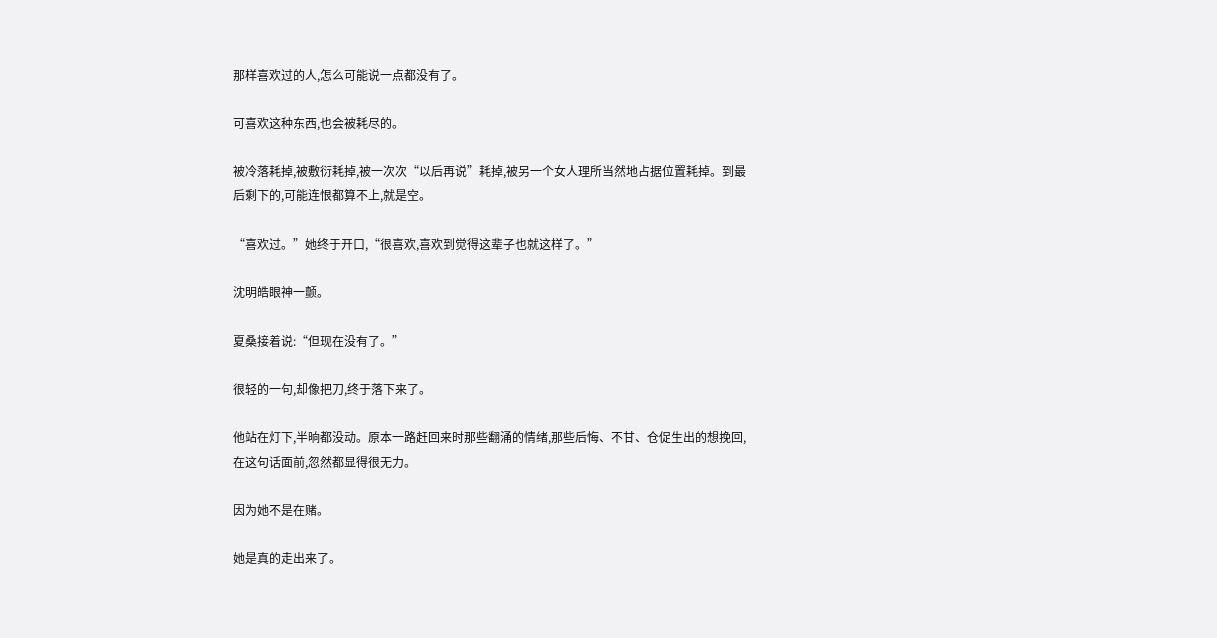那样喜欢过的人,怎么可能说一点都没有了。

可喜欢这种东西,也会被耗尽的。

被冷落耗掉,被敷衍耗掉,被一次次“以后再说”耗掉,被另一个女人理所当然地占据位置耗掉。到最后剩下的,可能连恨都算不上,就是空。

“喜欢过。”她终于开口,“很喜欢,喜欢到觉得这辈子也就这样了。”

沈明皓眼神一颤。

夏桑接着说:“但现在没有了。”

很轻的一句,却像把刀,终于落下来了。

他站在灯下,半晌都没动。原本一路赶回来时那些翻涌的情绪,那些后悔、不甘、仓促生出的想挽回,在这句话面前,忽然都显得很无力。

因为她不是在赌。

她是真的走出来了。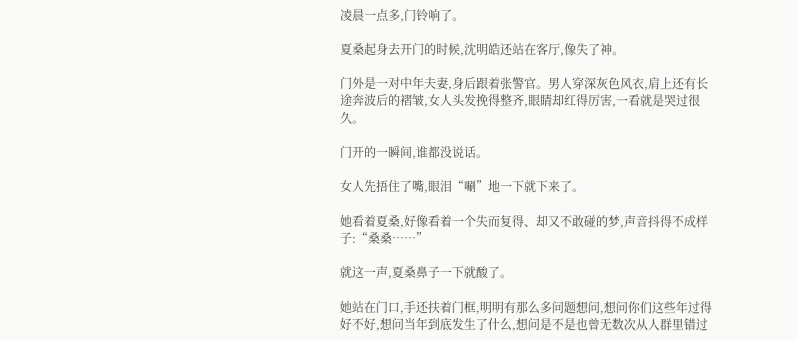凌晨一点多,门铃响了。

夏桑起身去开门的时候,沈明皓还站在客厅,像失了神。

门外是一对中年夫妻,身后跟着张警官。男人穿深灰色风衣,肩上还有长途奔波后的褶皱,女人头发挽得整齐,眼睛却红得厉害,一看就是哭过很久。

门开的一瞬间,谁都没说话。

女人先捂住了嘴,眼泪“唰”地一下就下来了。

她看着夏桑,好像看着一个失而复得、却又不敢碰的梦,声音抖得不成样子:“桑桑……”

就这一声,夏桑鼻子一下就酸了。

她站在门口,手还扶着门框,明明有那么多问题想问,想问你们这些年过得好不好,想问当年到底发生了什么,想问是不是也曾无数次从人群里错过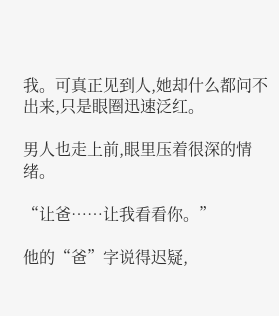我。可真正见到人,她却什么都问不出来,只是眼圈迅速泛红。

男人也走上前,眼里压着很深的情绪。

“让爸……让我看看你。”

他的“爸”字说得迟疑,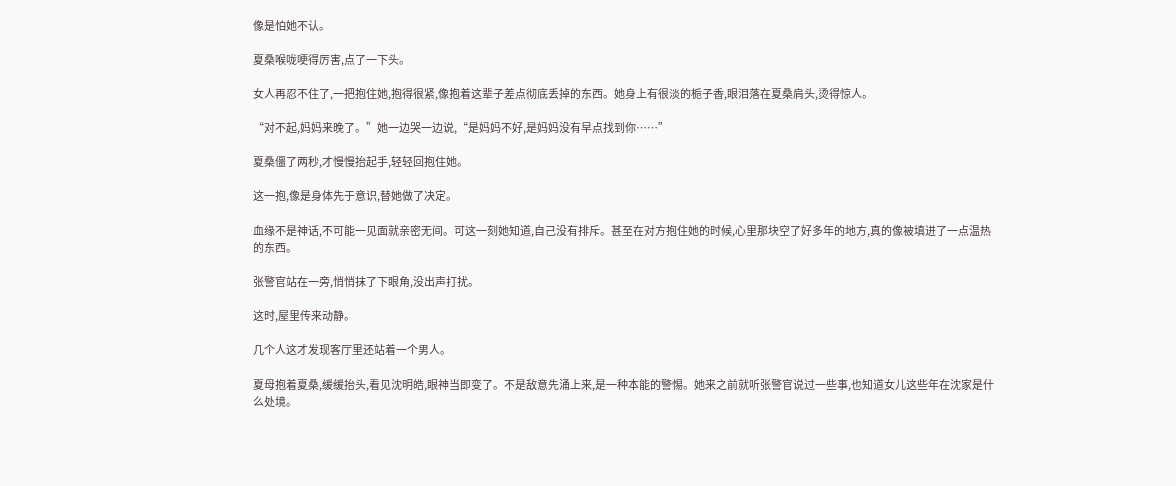像是怕她不认。

夏桑喉咙哽得厉害,点了一下头。

女人再忍不住了,一把抱住她,抱得很紧,像抱着这辈子差点彻底丢掉的东西。她身上有很淡的栀子香,眼泪落在夏桑肩头,烫得惊人。

“对不起,妈妈来晚了。”她一边哭一边说,“是妈妈不好,是妈妈没有早点找到你……”

夏桑僵了两秒,才慢慢抬起手,轻轻回抱住她。

这一抱,像是身体先于意识,替她做了决定。

血缘不是神话,不可能一见面就亲密无间。可这一刻她知道,自己没有排斥。甚至在对方抱住她的时候,心里那块空了好多年的地方,真的像被填进了一点温热的东西。

张警官站在一旁,悄悄抹了下眼角,没出声打扰。

这时,屋里传来动静。

几个人这才发现客厅里还站着一个男人。

夏母抱着夏桑,缓缓抬头,看见沈明皓,眼神当即变了。不是敌意先涌上来,是一种本能的警惕。她来之前就听张警官说过一些事,也知道女儿这些年在沈家是什么处境。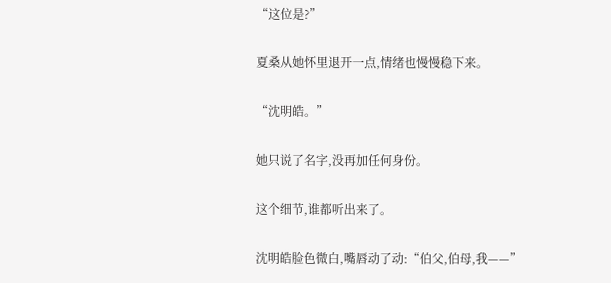“这位是?”

夏桑从她怀里退开一点,情绪也慢慢稳下来。

“沈明皓。”

她只说了名字,没再加任何身份。

这个细节,谁都听出来了。

沈明皓脸色微白,嘴唇动了动:“伯父,伯母,我——”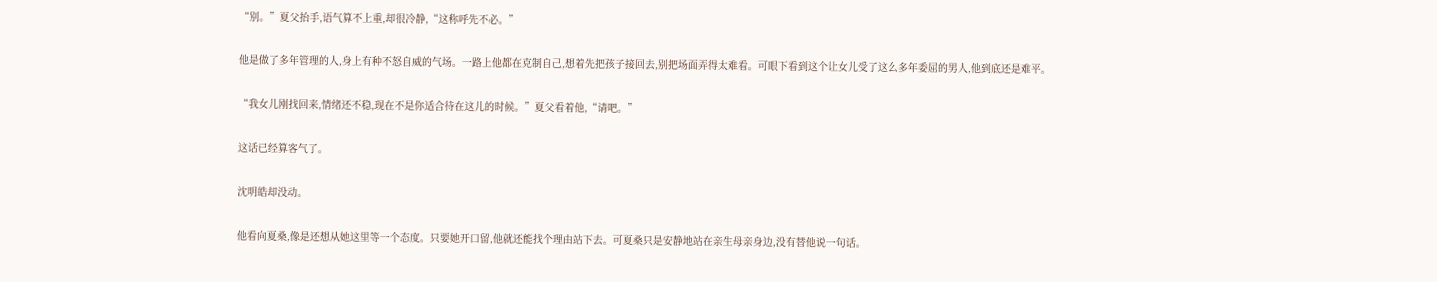“别。”夏父抬手,语气算不上重,却很冷静,“这称呼先不必。”

他是做了多年管理的人,身上有种不怒自威的气场。一路上他都在克制自己,想着先把孩子接回去,别把场面弄得太难看。可眼下看到这个让女儿受了这么多年委屈的男人,他到底还是难平。

“我女儿刚找回来,情绪还不稳,现在不是你适合待在这儿的时候。”夏父看着他,“请吧。”

这话已经算客气了。

沈明皓却没动。

他看向夏桑,像是还想从她这里等一个态度。只要她开口留,他就还能找个理由站下去。可夏桑只是安静地站在亲生母亲身边,没有替他说一句话。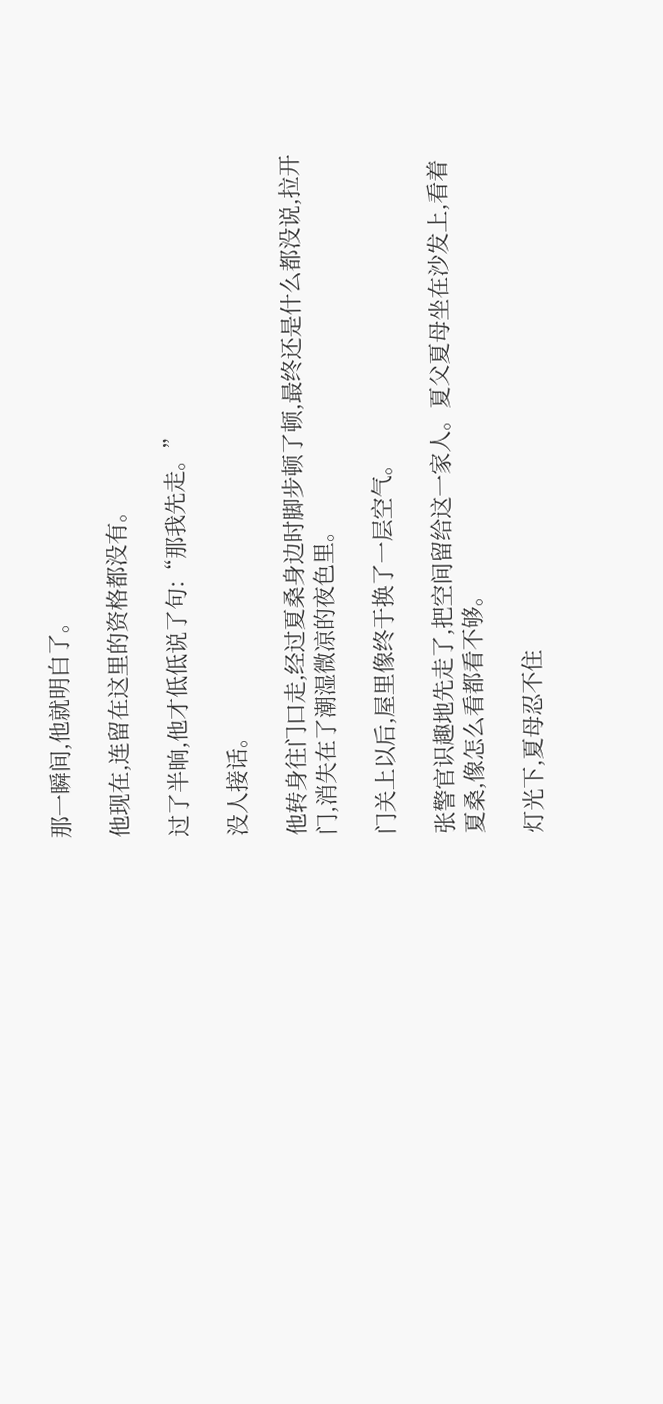那一瞬间,他就明白了。

他现在,连留在这里的资格都没有。

过了半晌,他才低低说了句:“那我先走。”

没人接话。

他转身往门口走,经过夏桑身边时脚步顿了顿,最终还是什么都没说,拉开门,消失在了潮湿微凉的夜色里。

门关上以后,屋里像终于换了一层空气。

张警官识趣地先走了,把空间留给这一家人。夏父夏母坐在沙发上,看着夏桑,像怎么看都看不够。

灯光下,夏母忍不住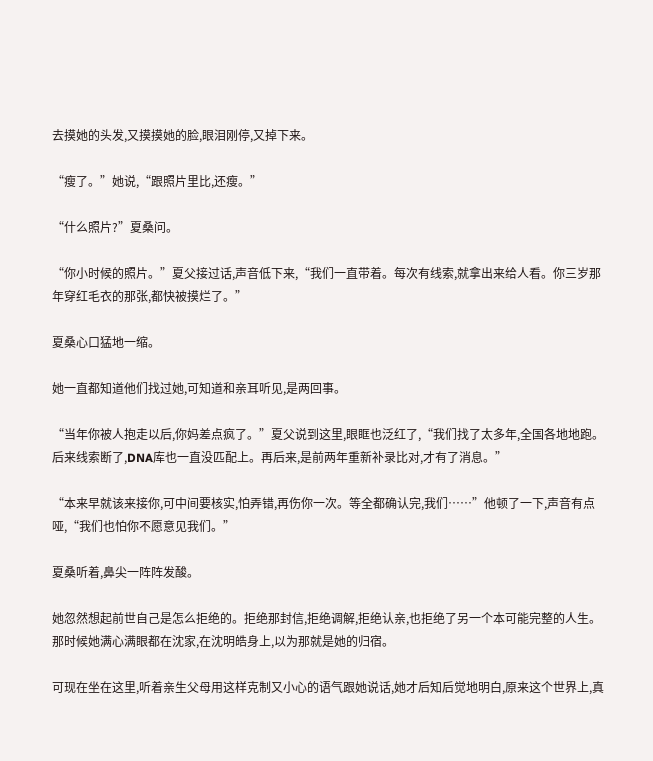去摸她的头发,又摸摸她的脸,眼泪刚停,又掉下来。

“瘦了。”她说,“跟照片里比,还瘦。”

“什么照片?”夏桑问。

“你小时候的照片。”夏父接过话,声音低下来,“我们一直带着。每次有线索,就拿出来给人看。你三岁那年穿红毛衣的那张,都快被摸烂了。”

夏桑心口猛地一缩。

她一直都知道他们找过她,可知道和亲耳听见,是两回事。

“当年你被人抱走以后,你妈差点疯了。”夏父说到这里,眼眶也泛红了,“我们找了太多年,全国各地地跑。后来线索断了,DNA库也一直没匹配上。再后来,是前两年重新补录比对,才有了消息。”

“本来早就该来接你,可中间要核实,怕弄错,再伤你一次。等全都确认完,我们……”他顿了一下,声音有点哑,“我们也怕你不愿意见我们。”

夏桑听着,鼻尖一阵阵发酸。

她忽然想起前世自己是怎么拒绝的。拒绝那封信,拒绝调解,拒绝认亲,也拒绝了另一个本可能完整的人生。那时候她满心满眼都在沈家,在沈明皓身上,以为那就是她的归宿。

可现在坐在这里,听着亲生父母用这样克制又小心的语气跟她说话,她才后知后觉地明白,原来这个世界上,真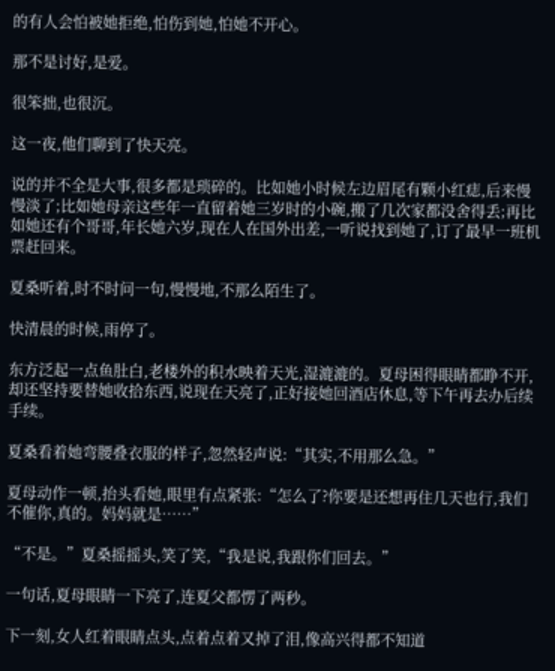的有人会怕被她拒绝,怕伤到她,怕她不开心。

那不是讨好,是爱。

很笨拙,也很沉。

这一夜,他们聊到了快天亮。

说的并不全是大事,很多都是琐碎的。比如她小时候左边眉尾有颗小红痣,后来慢慢淡了;比如她母亲这些年一直留着她三岁时的小碗,搬了几次家都没舍得丢;再比如她还有个哥哥,年长她六岁,现在人在国外出差,一听说找到她了,订了最早一班机票赶回来。

夏桑听着,时不时问一句,慢慢地,不那么陌生了。

快清晨的时候,雨停了。

东方泛起一点鱼肚白,老楼外的积水映着天光,湿漉漉的。夏母困得眼睛都睁不开,却还坚持要替她收拾东西,说现在天亮了,正好接她回酒店休息,等下午再去办后续手续。

夏桑看着她弯腰叠衣服的样子,忽然轻声说:“其实,不用那么急。”

夏母动作一顿,抬头看她,眼里有点紧张:“怎么了?你要是还想再住几天也行,我们不催你,真的。妈妈就是……”

“不是。”夏桑摇摇头,笑了笑,“我是说,我跟你们回去。”

一句话,夏母眼睛一下亮了,连夏父都愣了两秒。

下一刻,女人红着眼睛点头,点着点着又掉了泪,像高兴得都不知道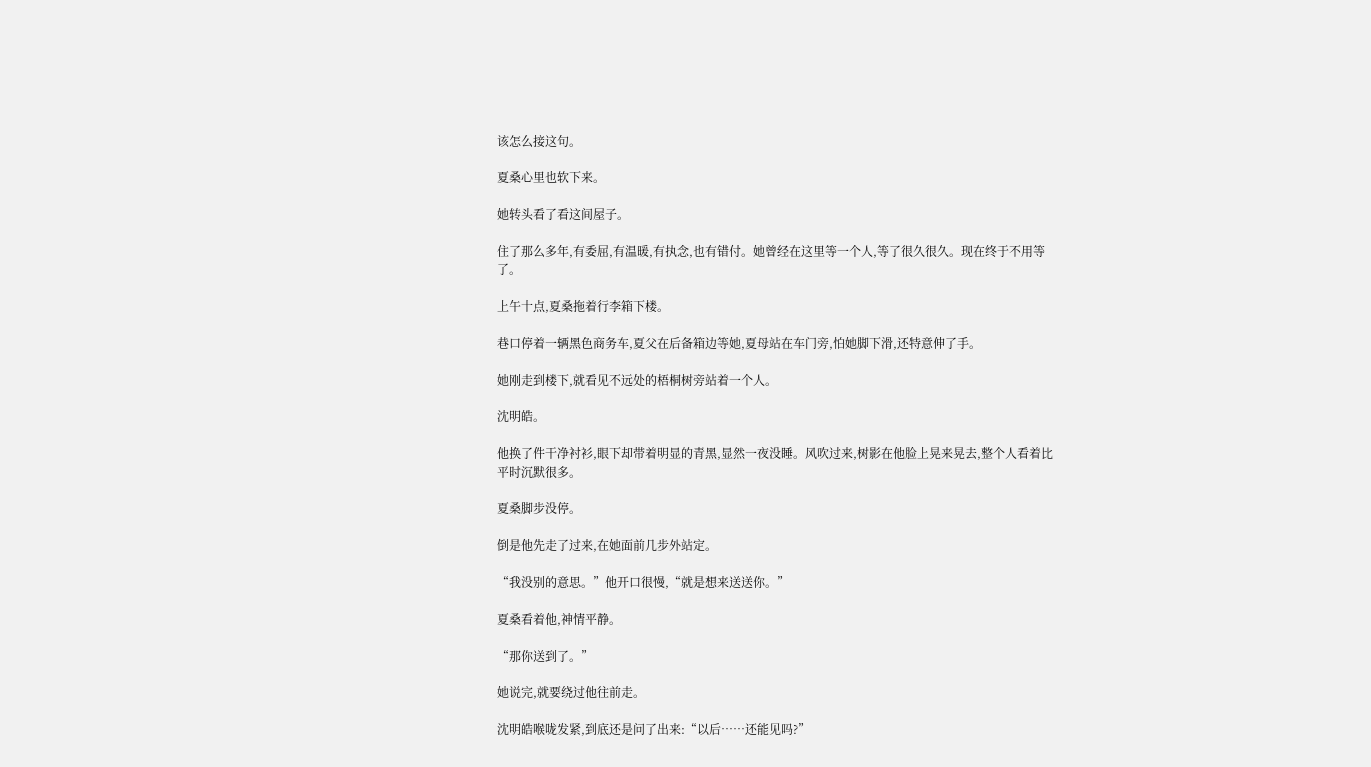该怎么接这句。

夏桑心里也软下来。

她转头看了看这间屋子。

住了那么多年,有委屈,有温暖,有执念,也有错付。她曾经在这里等一个人,等了很久很久。现在终于不用等了。

上午十点,夏桑拖着行李箱下楼。

巷口停着一辆黑色商务车,夏父在后备箱边等她,夏母站在车门旁,怕她脚下滑,还特意伸了手。

她刚走到楼下,就看见不远处的梧桐树旁站着一个人。

沈明皓。

他换了件干净衬衫,眼下却带着明显的青黑,显然一夜没睡。风吹过来,树影在他脸上晃来晃去,整个人看着比平时沉默很多。

夏桑脚步没停。

倒是他先走了过来,在她面前几步外站定。

“我没别的意思。”他开口很慢,“就是想来送送你。”

夏桑看着他,神情平静。

“那你送到了。”

她说完,就要绕过他往前走。

沈明皓喉咙发紧,到底还是问了出来:“以后……还能见吗?”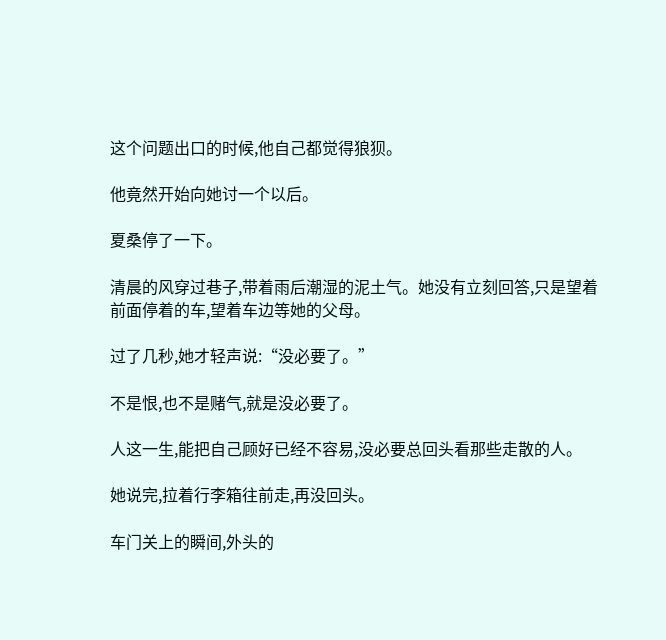这个问题出口的时候,他自己都觉得狼狈。

他竟然开始向她讨一个以后。

夏桑停了一下。

清晨的风穿过巷子,带着雨后潮湿的泥土气。她没有立刻回答,只是望着前面停着的车,望着车边等她的父母。

过了几秒,她才轻声说:“没必要了。”

不是恨,也不是赌气,就是没必要了。

人这一生,能把自己顾好已经不容易,没必要总回头看那些走散的人。

她说完,拉着行李箱往前走,再没回头。

车门关上的瞬间,外头的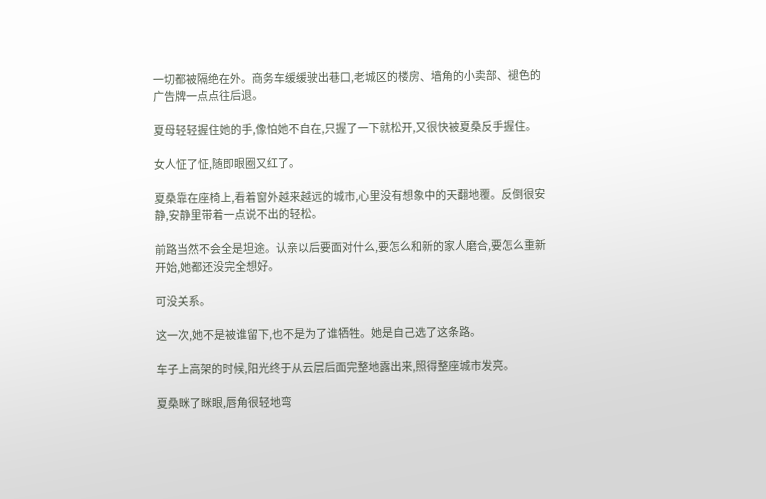一切都被隔绝在外。商务车缓缓驶出巷口,老城区的楼房、墙角的小卖部、褪色的广告牌一点点往后退。

夏母轻轻握住她的手,像怕她不自在,只握了一下就松开,又很快被夏桑反手握住。

女人怔了怔,随即眼圈又红了。

夏桑靠在座椅上,看着窗外越来越远的城市,心里没有想象中的天翻地覆。反倒很安静,安静里带着一点说不出的轻松。

前路当然不会全是坦途。认亲以后要面对什么,要怎么和新的家人磨合,要怎么重新开始,她都还没完全想好。

可没关系。

这一次,她不是被谁留下,也不是为了谁牺牲。她是自己选了这条路。

车子上高架的时候,阳光终于从云层后面完整地露出来,照得整座城市发亮。

夏桑眯了眯眼,唇角很轻地弯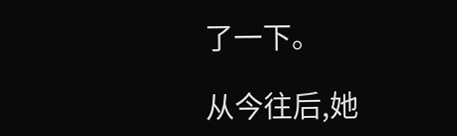了一下。

从今往后,她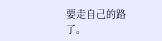要走自己的路了。